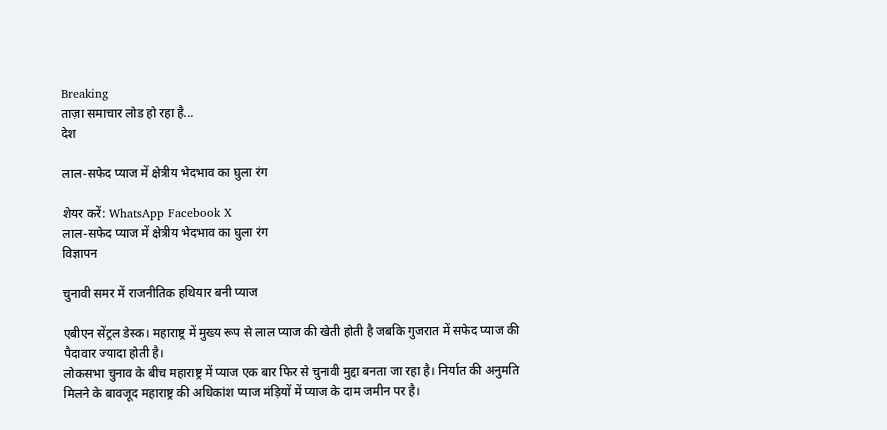Breaking
ताज़ा समाचार लोड हो रहा है...
देश

लाल-सफेद प्याज में क्षेत्रीय भेदभाव का घुला रंग

शेयर करें: WhatsApp Facebook X
लाल-सफेद प्याज में क्षेत्रीय भेदभाव का घुला रंग
विज्ञापन

चुनावी समर में राजनीतिक हथियार बनी प्याज

एबीएन सेंट्रल डेस्क। महाराष्ट्र में मुख्य रूप से लाल प्याज की खेती होती है जबकि गुजरात में सफेद प्याज की पैदावार ज्यादा होती है।
लोकसभा चुनाव के बीच महाराष्ट्र में प्याज एक बार फिर से चुनावी मुद्दा बनता जा रहा है। निर्यात की अनुमति मिलने के बावजूद महाराष्ट्र की अधिकांश प्याज मंड़ियों में प्याज के दाम जमीन पर है।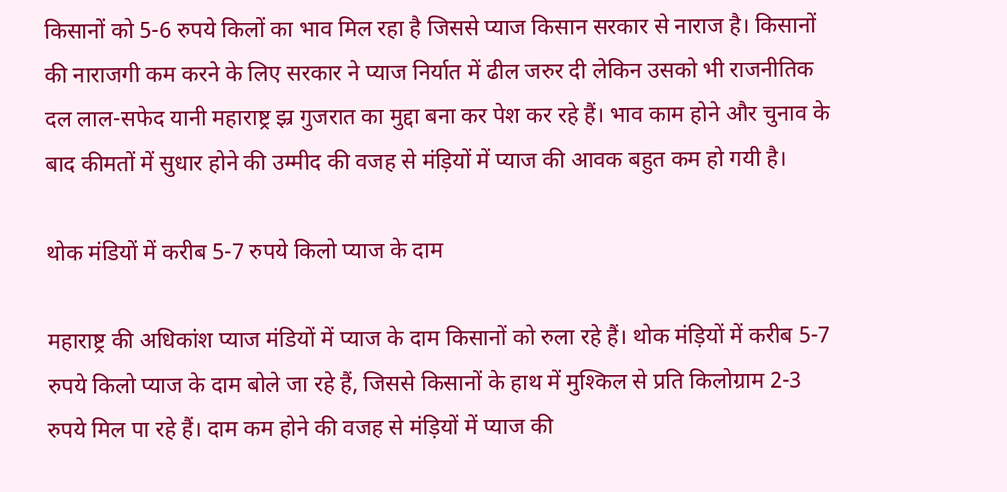किसानों को 5-6 रुपये किलों का भाव मिल रहा है जिससे प्याज किसान सरकार से नाराज है। किसानों की नाराजगी कम करने के लिए सरकार ने प्याज निर्यात में ढील जरुर दी लेकिन उसको भी राजनीतिक दल लाल-सफेद यानी महाराष्ट्र झ्र गुजरात का मुद्दा बना कर पेश कर रहे हैं। भाव काम होने और चुनाव के बाद कीमतों में सुधार होने की उम्मीद की वजह से मंड़ियों में प्याज की आवक बहुत कम हो गयी है।

थोक मंडियों में करीब 5-7 रुपये किलो प्याज के दाम

महाराष्ट्र की अधिकांश प्याज मंडियों में प्याज के दाम किसानों को रुला रहे हैं। थोक मंड़ियों में करीब 5-7 रुपये किलो प्याज के दाम बोले जा रहे हैं, जिससे किसानों के हाथ में मुश्किल से प्रति किलोग्राम 2-3 रुपये मिल पा रहे हैं। दाम कम होने की वजह से मंड़ियों में प्याज की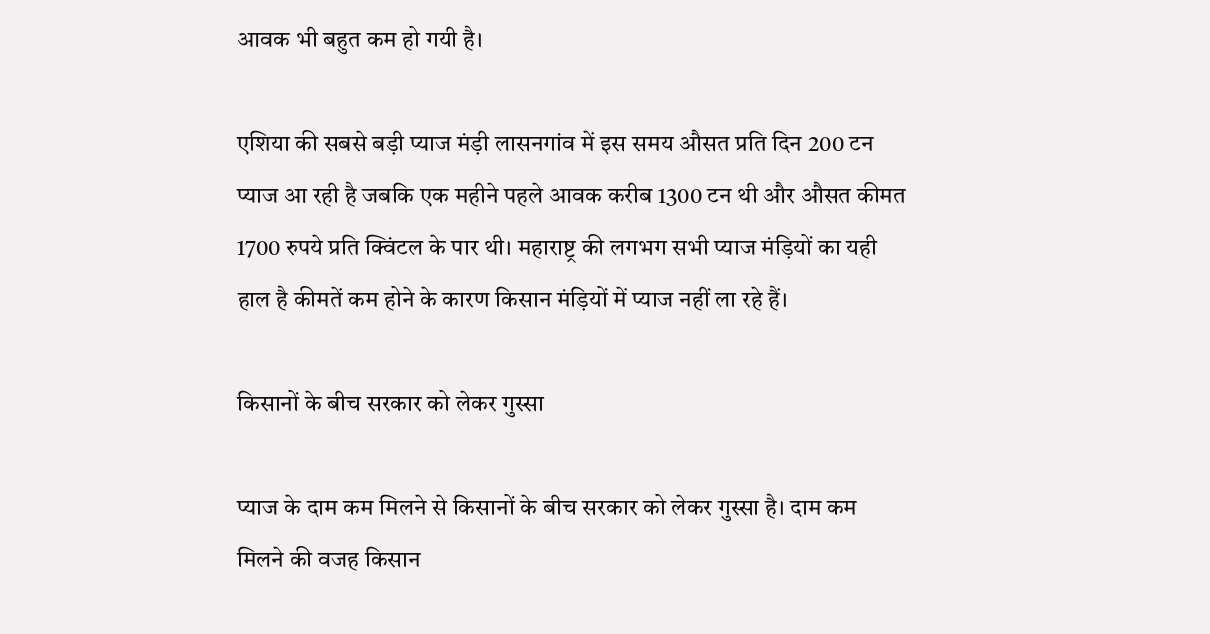आवक भी बहुत कम हो गयी है।

एशिया की सबसे बड़ी प्याज मंड़ी लासनगांव में इस समय औसत प्रति दिन 200 टन प्याज आ रही है जबकि एक महीने पहले आवक करीब 1300 टन थी और औसत कीमत 1700 रुपये प्रति क्विंटल के पार थी। महाराष्ट्र की लगभग सभी प्याज मंड़ियों का यही हाल है कीमतें कम होने के कारण किसान मंड़ियों में प्याज नहीं ला रहे हैं।

किसानों के बीच सरकार को लेकर गुस्सा

प्याज के दाम कम मिलने से किसानों के बीच सरकार को लेकर गुस्सा है। दाम कम मिलने की वजह किसान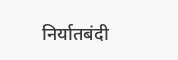निर्यातबंदी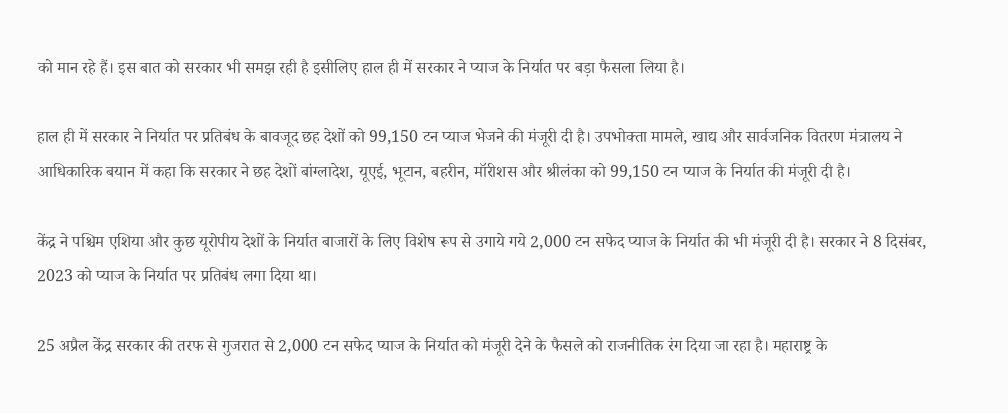को मान रहे हैं। इस बात को सरकार भी समझ रही है इसीलिए हाल ही में सरकार ने प्याज के निर्यात पर बड़ा फैसला लिया है।

हाल ही में सरकार ने निर्यात पर प्रतिबंध के बावजूद छह देशों को 99,150 टन प्याज भेजने की मंजूरी दी है। उपभोक्ता मामले, खाद्य और सार्वजनिक वितरण मंत्रालय ने आधिकारिक बयान में कहा कि सरकार ने छह देशों बांग्लादेश, यूएई, भूटान, बहरीन, मॉरीशस और श्रीलंका को 99,150 टन प्याज के निर्यात की मंजूरी दी है।

केंद्र ने पश्चिम एशिया और कुछ यूरोपीय देशों के निर्यात बाजारों के लिए विशेष रूप से उगाये गये 2,000 टन सफेद प्याज के निर्यात की भी मंजूरी दी है। सरकार ने 8 दिसंबर, 2023 को प्याज के निर्यात पर प्रतिबंध लगा दिया था।

25 अप्रैल केंद्र सरकार की तरफ से गुजरात से 2,000 टन सफेद प्याज के निर्यात को मंजूरी देने के फैसले को राजनीतिक रंग दिया जा रहा है। महाराष्ट्र के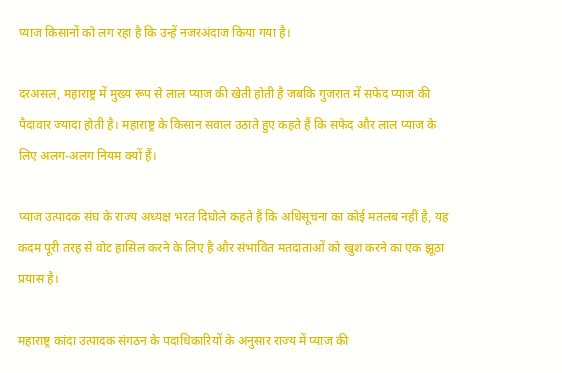प्याज किसानों को लग रहा है कि उन्हें नजरअंदाज किया गया है।

दरअसल, महाराष्ट्र में मुख्य रूप से लाल प्याज की खेती होती है जबकि गुजरात में सफेद प्याज की पैदावार ज्यादा होती है। महाराष्ट्र के किसान सवाल उठाते हुए कहते हैं कि सफेद और लाल प्याज के लिए अलग-अलग नियम क्यों हैं।

प्याज उत्पादक संघ के राज्य अध्यक्ष भरत दिघोले कहते हैं कि अधिसूचना का कोई मतलब नहीं है, यह कदम पूरी तरह से वोट हासिल करने के लिए है और संभावित मतदाताओं को खुश करने का एक झूठा प्रयास है।

महाराष्ट्र कांदा उत्पादक संगठन के पदाधिकारियों के अनुसार राज्य में प्याज की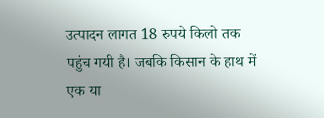उत्पादन लागत 18 रुपये किलो तक पहुंच गयी है। जबकि किसान के हाथ में एक या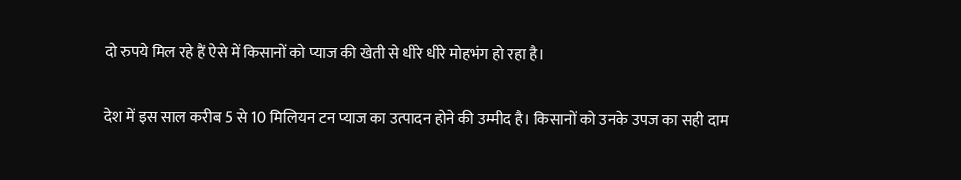दो रुपये मिल रहे हैं ऐसे में किसानों को प्याज की खेती से धीरे धीरे मोहभंग हो रहा है।

देश में इस साल करीब 5 से 10 मिलियन टन प्याज का उत्पादन होने की उम्मीद है। किसानों को उनके उपज का सही दाम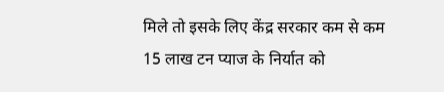मिले तो इसके लिए केंद्र सरकार कम से कम 15 लाख टन प्याज के निर्यात को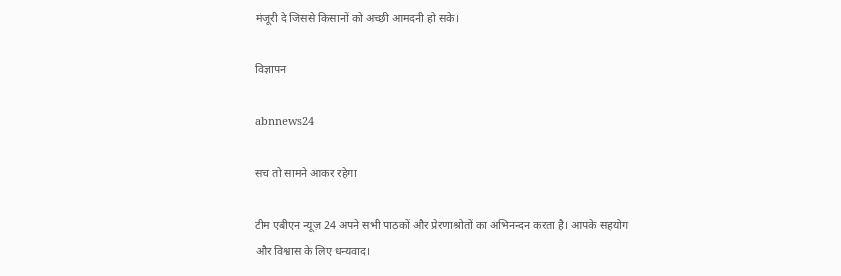मंजूरी दे जिससे किसानों को अच्छी आमदनी हो सके।

विज्ञापन

abnnews24

सच तो सामने आकर रहेगा

टीम एबीएन न्यूज़ 24 अपने सभी पाठकों और प्रेरणाश्रोतों का अभिनन्दन करता है। आपके सहयोग और विश्वास के लिए धन्यवाद।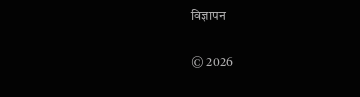विज्ञापन

© 2026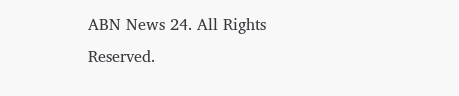ABN News 24. All Rights Reserved.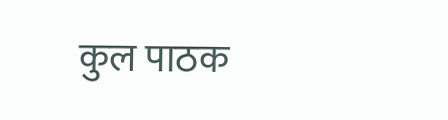कुल पाठक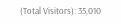(Total Visitors): 35,010